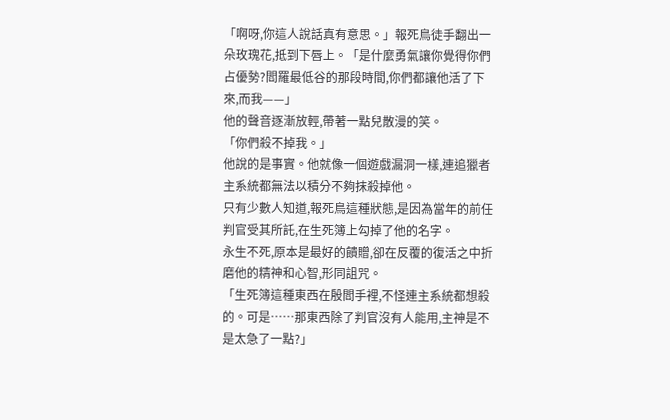「啊呀,你這人說話真有意思。」報死鳥徒手翻出一朵玫瑰花,抵到下唇上。「是什麼勇氣讓你覺得你們占優勢?閻羅最低谷的那段時間,你們都讓他活了下來,而我——」
他的聲音逐漸放輕,帶著一點兒散漫的笑。
「你們殺不掉我。」
他說的是事實。他就像一個遊戲漏洞一樣,連追獵者主系統都無法以積分不夠抹殺掉他。
只有少數人知道,報死鳥這種狀態,是因為當年的前任判官受其所託,在生死簿上勾掉了他的名字。
永生不死,原本是最好的饋贈,卻在反覆的復活之中折磨他的精神和心智,形同詛咒。
「生死簿這種東西在殷閻手裡,不怪連主系統都想殺的。可是……那東西除了判官沒有人能用,主神是不是太急了一點?」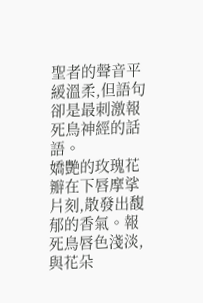聖者的聲音平緩溫柔,但語句卻是最刺激報死鳥神經的話語。
嬌艷的玫瑰花瓣在下唇摩挲片刻,散發出馥郁的香氣。報死鳥唇色淺淡,與花朵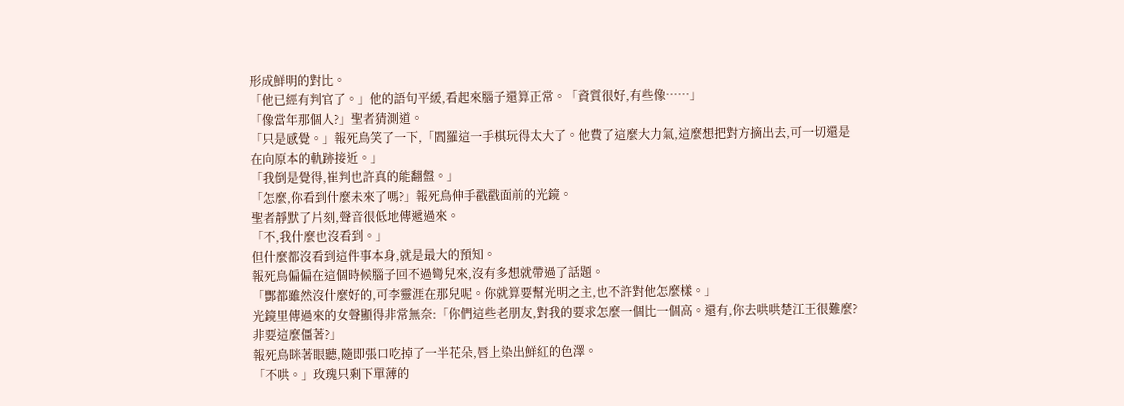形成鮮明的對比。
「他已經有判官了。」他的語句平緩,看起來腦子還算正常。「資質很好,有些像……」
「像當年那個人?」聖者猜測道。
「只是感覺。」報死鳥笑了一下,「閻羅這一手棋玩得太大了。他費了這麼大力氣,這麼想把對方摘出去,可一切還是在向原本的軌跡接近。」
「我倒是覺得,崔判也許真的能翻盤。」
「怎麼,你看到什麼未來了嗎?」報死鳥伸手戳戳面前的光鏡。
聖者靜默了片刻,聲音很低地傳遞過來。
「不,我什麼也沒看到。」
但什麼都沒看到這件事本身,就是最大的預知。
報死鳥偏偏在這個時候腦子回不過彎兒來,沒有多想就帶過了話題。
「酆都雖然沒什麼好的,可李靈涯在那兒呢。你就算要幫光明之主,也不許對他怎麼樣。」
光鏡里傳過來的女聲顯得非常無奈:「你們這些老朋友,對我的要求怎麼一個比一個高。還有,你去哄哄楚江王很難麼?非要這麼僵著?」
報死鳥眯著眼聽,隨即張口吃掉了一半花朵,唇上染出鮮紅的色澤。
「不哄。」玫瑰只剩下單薄的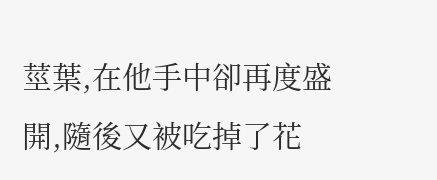莖葉,在他手中卻再度盛開,隨後又被吃掉了花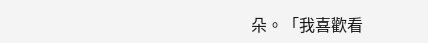朵。「我喜歡看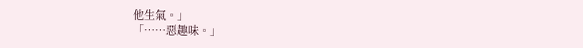他生氣。」
「……惡趣味。」